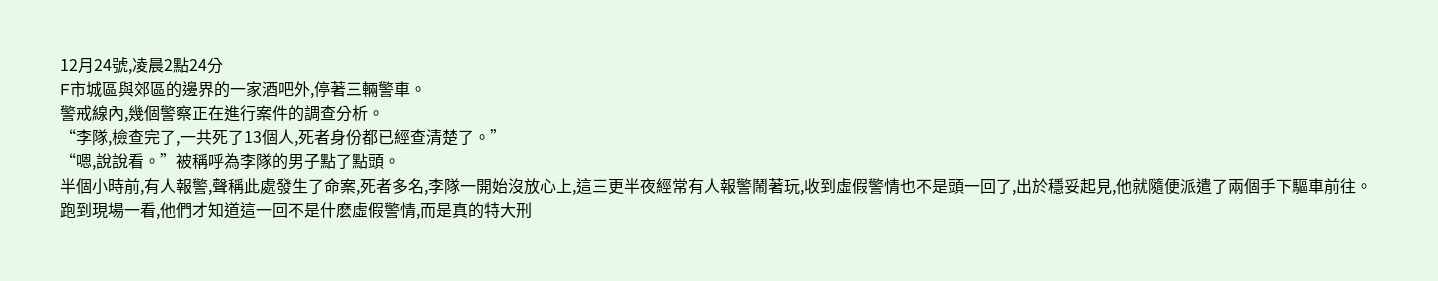12月24號,凌晨2點24分
F市城區與郊區的邊界的一家酒吧外,停著三輛警車。
警戒線內,幾個警察正在進行案件的調查分析。
“李隊,檢查完了,一共死了13個人,死者身份都已經查清楚了。”
“嗯,說說看。”被稱呼為李隊的男子點了點頭。
半個小時前,有人報警,聲稱此處發生了命案,死者多名,李隊一開始沒放心上,這三更半夜經常有人報警鬧著玩,收到虛假警情也不是頭一回了,出於穩妥起見,他就隨便派遣了兩個手下驅車前往。
跑到現場一看,他們才知道這一回不是什麽虛假警情,而是真的特大刑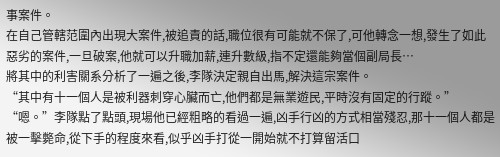事案件。
在自己管轄范圍內出現大案件,被追責的話,職位很有可能就不保了,可他轉念一想,發生了如此惡劣的案件,一旦破案,他就可以升職加薪,連升數級,指不定還能夠當個副局長…
將其中的利害關系分析了一遍之後,李隊決定親自出馬,解決這宗案件。
“其中有十一個人是被利器刺穿心臟而亡,他們都是無業遊民,平時沒有固定的行蹤。”
“嗯。”李隊點了點頭,現場他已經粗略的看過一遍,凶手行凶的方式相當殘忍,那十一個人都是被一擊斃命,從下手的程度來看,似乎凶手打從一開始就不打算留活口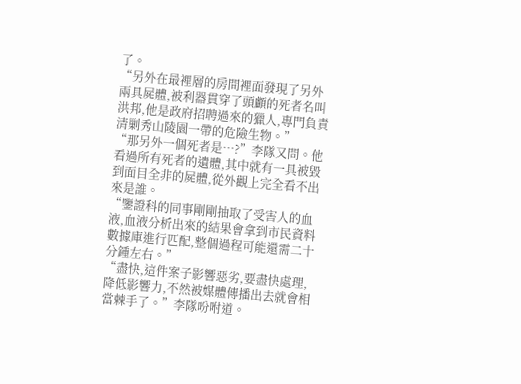了。
“另外在最裡層的房間裡面發現了另外兩具屍體,被利器貫穿了頭顱的死者名叫洪邦,他是政府招聘過來的獵人,專門負責清剿秀山陵園一帶的危險生物。”
“那另外一個死者是…?”李隊又問。他看過所有死者的遺體,其中就有一具被毀到面目全非的屍體,從外觀上完全看不出來是誰。
“鑒證科的同事剛剛抽取了受害人的血液,血液分析出來的結果會拿到市民資料數據庫進行匹配,整個過程可能還需二十分鍾左右。”
“盡快,這件案子影響惡劣,要盡快處理,降低影響力,不然被媒體傳播出去就會相當棘手了。”李隊吩咐道。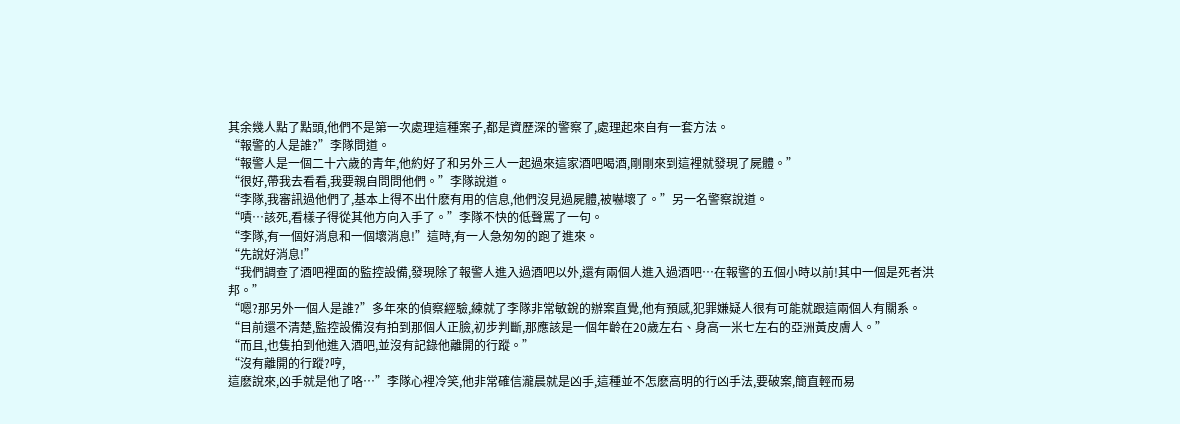其余幾人點了點頭,他們不是第一次處理這種案子,都是資歷深的警察了,處理起來自有一套方法。
“報警的人是誰?”李隊問道。
“報警人是一個二十六歲的青年,他約好了和另外三人一起過來這家酒吧喝酒,剛剛來到這裡就發現了屍體。”
“很好,帶我去看看,我要親自問問他們。”李隊說道。
“李隊,我審訊過他們了,基本上得不出什麽有用的信息,他們沒見過屍體,被嚇壞了。”另一名警察說道。
“嘖…該死,看樣子得從其他方向入手了。”李隊不快的低聲罵了一句。
“李隊,有一個好消息和一個壞消息!”這時,有一人急匆匆的跑了進來。
“先說好消息!”
“我們調查了酒吧裡面的監控設備,發現除了報警人進入過酒吧以外,還有兩個人進入過酒吧…在報警的五個小時以前!其中一個是死者洪邦。”
“嗯?那另外一個人是誰?”多年來的偵察經驗,練就了李隊非常敏銳的辦案直覺,他有預感,犯罪嫌疑人很有可能就跟這兩個人有關系。
“目前還不清楚,監控設備沒有拍到那個人正臉,初步判斷,那應該是一個年齡在20歲左右、身高一米七左右的亞洲黃皮膚人。”
“而且,也隻拍到他進入酒吧,並沒有記錄他離開的行蹤。”
“沒有離開的行蹤?哼,
這麽說來,凶手就是他了咯…”李隊心裡冷笑,他非常確信瀧晨就是凶手,這種並不怎麽高明的行凶手法,要破案,簡直輕而易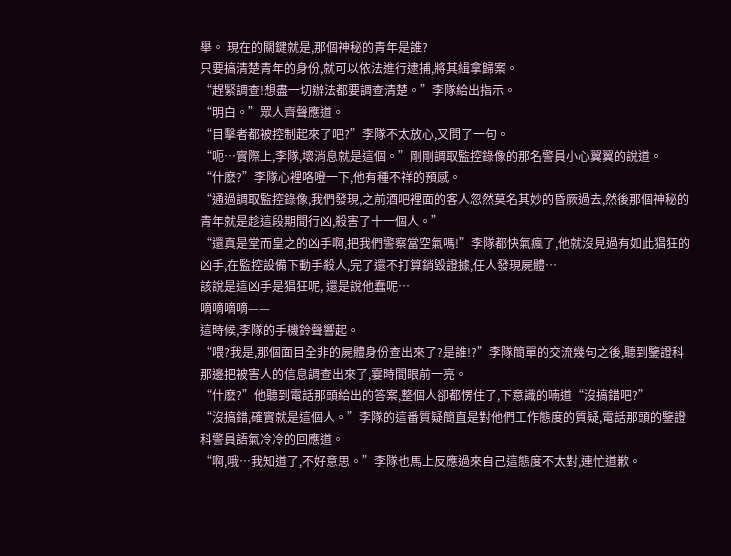舉。 現在的關鍵就是,那個神秘的青年是誰?
只要搞清楚青年的身份,就可以依法進行逮捕,將其緝拿歸案。
“趕緊調查!想盡一切辦法都要調查清楚。”李隊給出指示。
“明白。”眾人齊聲應道。
“目擊者都被控制起來了吧?”李隊不太放心,又問了一句。
“呃…實際上,李隊,壞消息就是這個。”剛剛調取監控錄像的那名警員小心翼翼的說道。
“什麽?”李隊心裡咯噔一下,他有種不祥的預感。
“通過調取監控錄像,我們發現,之前酒吧裡面的客人忽然莫名其妙的昏厥過去,然後那個神秘的青年就是趁這段期間行凶,殺害了十一個人。”
“還真是堂而皇之的凶手啊,把我們警察當空氣嗎!”李隊都快氣瘋了,他就沒見過有如此猖狂的凶手,在監控設備下動手殺人,完了還不打算銷毀證據,任人發現屍體…
該說是這凶手是猖狂呢, 還是說他蠢呢…
嘀嘀嘀嘀——
這時候,李隊的手機鈴聲響起。
“喂?我是,那個面目全非的屍體身份查出來了?是誰!?”李隊簡單的交流幾句之後,聽到鑒證科那邊把被害人的信息調查出來了,霎時間眼前一亮。
“什麽?”他聽到電話那頭給出的答案,整個人卻都愣住了,下意識的喃道“沒搞錯吧?”
“沒搞錯,確實就是這個人。”李隊的這番質疑簡直是對他們工作態度的質疑,電話那頭的鑒證科警員語氣冷冷的回應道。
“啊,哦…我知道了,不好意思。”李隊也馬上反應過來自己這態度不太對,連忙道歉。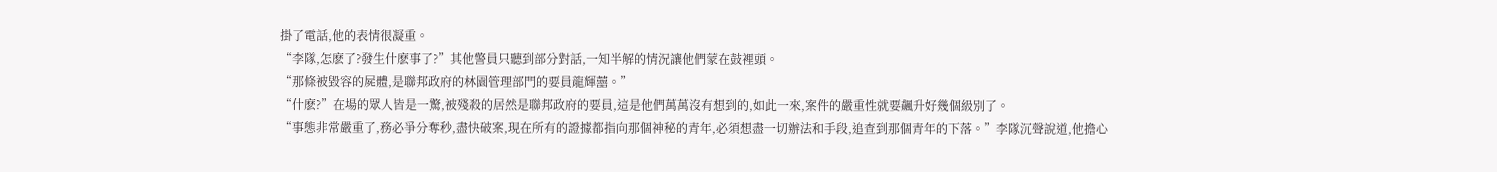掛了電話,他的表情很凝重。
“李隊,怎麽了?發生什麽事了?”其他警員只聽到部分對話,一知半解的情況讓他們蒙在鼓裡頭。
“那條被毀容的屍體,是聯邦政府的林園管理部門的要員龍輝囍。”
“什麽?”在場的眾人皆是一驚,被殘殺的居然是聯邦政府的要員,這是他們萬萬沒有想到的,如此一來,案件的嚴重性就要飆升好幾個級別了。
“事態非常嚴重了,務必爭分奪秒,盡快破案,現在所有的證據都指向那個神秘的青年,必須想盡一切辦法和手段,追查到那個青年的下落。”李隊沉聲說道,他擔心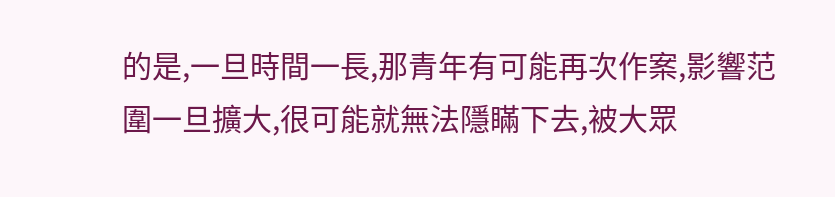的是,一旦時間一長,那青年有可能再次作案,影響范圍一旦擴大,很可能就無法隱瞞下去,被大眾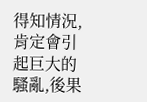得知情況,肯定會引起巨大的騷亂,後果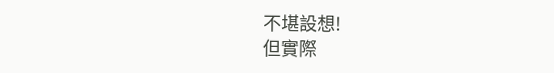不堪設想!
但實際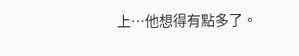上…他想得有點多了。